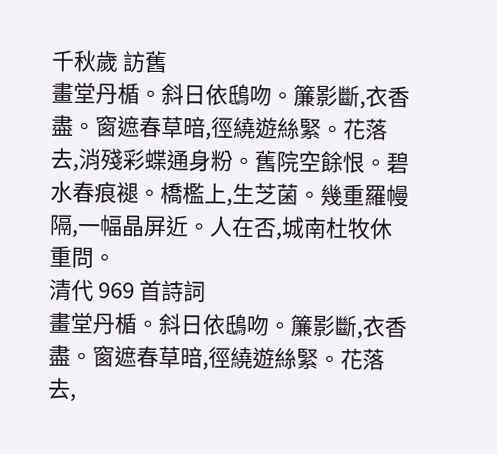千秋歲 訪舊
畫堂丹楯。斜日依鴟吻。簾影斷,衣香盡。窗遮春草暗,徑繞遊絲緊。花落去,消殘彩蝶通身粉。舊院空餘恨。碧水春痕褪。橋檻上,生芝菌。幾重羅幔隔,一幅晶屏近。人在否,城南杜牧休重問。
清代 969 首詩詞
畫堂丹楯。斜日依鴟吻。簾影斷,衣香盡。窗遮春草暗,徑繞遊絲緊。花落去,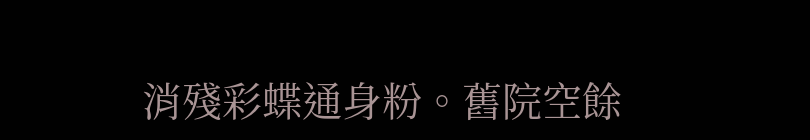消殘彩蝶通身粉。舊院空餘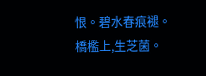恨。碧水春痕褪。橋檻上,生芝菌。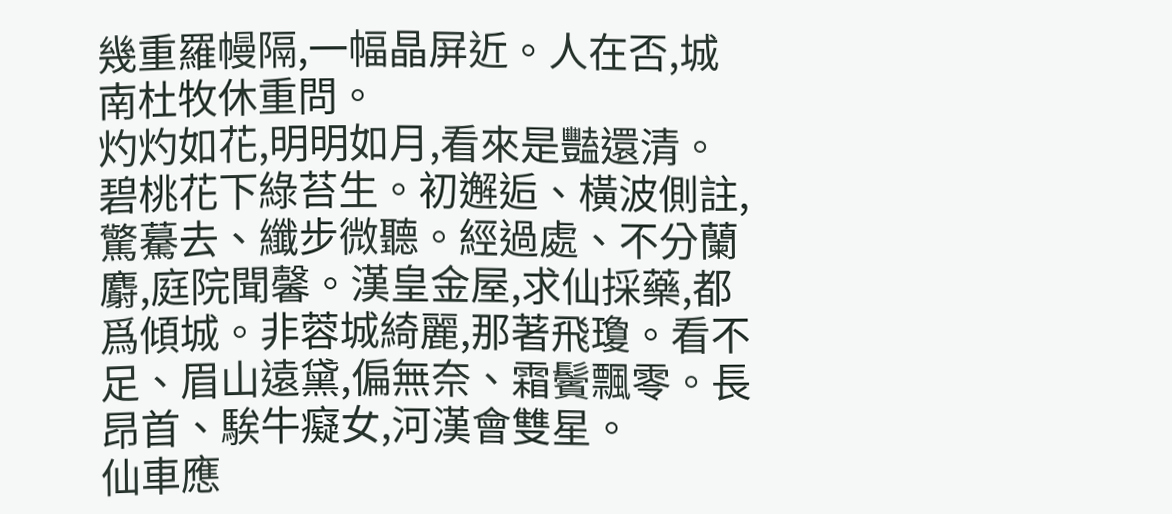幾重羅幔隔,一幅晶屏近。人在否,城南杜牧休重問。
灼灼如花,明明如月,看來是豔還清。碧桃花下綠苔生。初邂逅、橫波側註,驚驀去、纖步微聽。經過處、不分蘭麝,庭院聞馨。漢皇金屋,求仙採藥,都爲傾城。非蓉城綺麗,那著飛瓊。看不足、眉山遠黛,偏無奈、霜鬢飄零。長昂首、騃牛癡女,河漢會雙星。
仙車應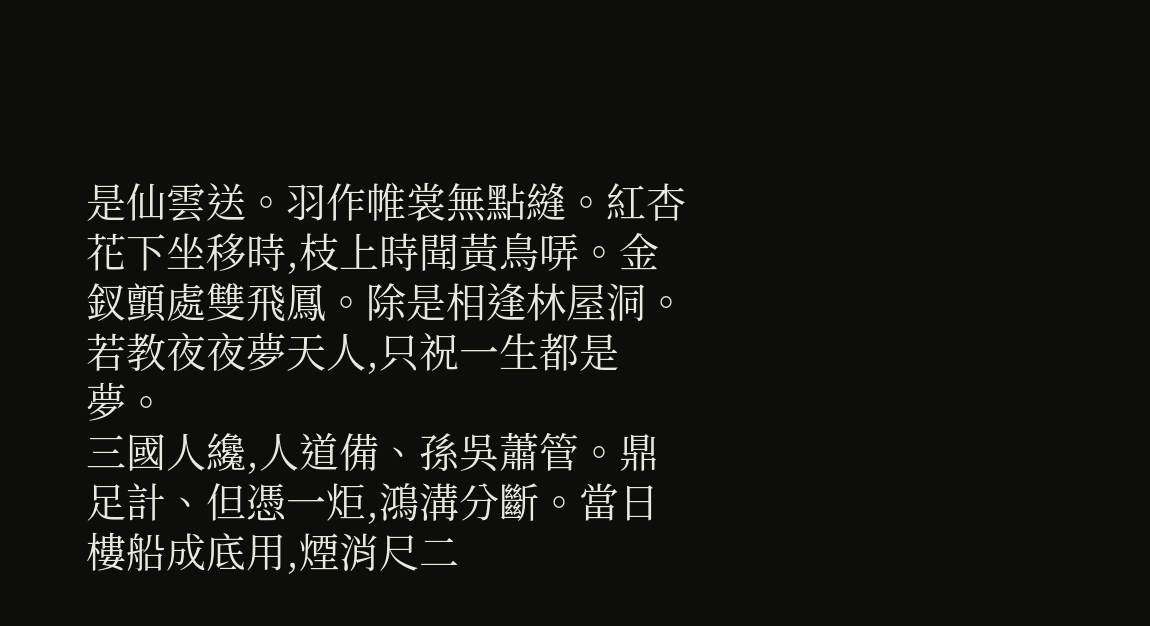是仙雲送。羽作帷裳無點縫。紅杏花下坐移時,枝上時聞黃鳥哢。金釵顫處雙飛鳳。除是相逢林屋洞。若教夜夜夢天人,只祝一生都是夢。
三國人纔,人道備、孫吳蕭管。鼎足計、但憑一炬,鴻溝分斷。當日樓船成底用,煙消尺二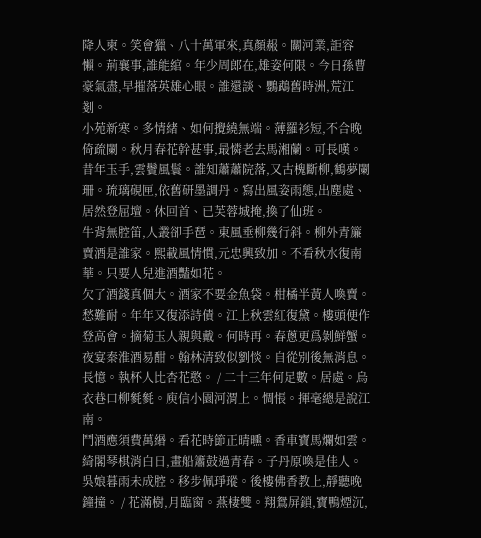降人柬。笑會獵、八十萬軍來,真顏赧。關河業,詎容懶。荊襄事,誰能綰。年少周郎在,雄姿何限。今日孫曹豪氣盡,早摧落英雄心眼。誰還談、鸚鵡舊時洲,荒江剗。
小苑新寒。多情緒、如何攪繞無端。薄羅衫短,不合晚倚疏闌。秋月春花幹甚事,最憐老去馬湘蘭。可長嘆。昔年玉手,雲鬢風鬟。誰知蕭蕭院落,又古槐斷柳,鶴夢闌珊。琉璃硯匣,依舊研墨調丹。寫出風姿雨態,出塵處、居然登屈壇。休回首、已芙蓉城掩,換了仙班。
牛背無腔笛,人叢卻手琶。東風垂柳幾行斜。柳外青簾賣酒是誰家。熙載風情慣,元忠興致加。不看秋水復南華。只要人兒進酒豔如花。
欠了酒錢真個大。酒家不要金魚袋。柑橘半黃人喚賣。愁難耐。年年又復添詩債。江上秋雲紅復黛。樓頭便作登高會。摘菊玉人親與戴。何時再。春蔥更爲剝鮮蟹。
夜宴秦淮酒易酣。翰林清致似劉惔。自從別後無消息。長憶。執杯人比杏花憨。 / 二十三年何足數。居處。烏衣巷口柳毿毿。庾信小園河渭上。惆悵。揮毫總是說江南。
鬥酒應須費萬緡。看花時節正晴曛。香車寶馬爛如雲。綺閣琴棋消白日,畫船簫鼓過青春。子丹原喚是佳人。
吳娘暮雨未成腔。移步佩琤瑽。後樓佛香教上,靜聽晚鐘撞。 / 花滿樹,月臨窗。燕棲雙。翔鴛屏鎖,寶鴨煙沉,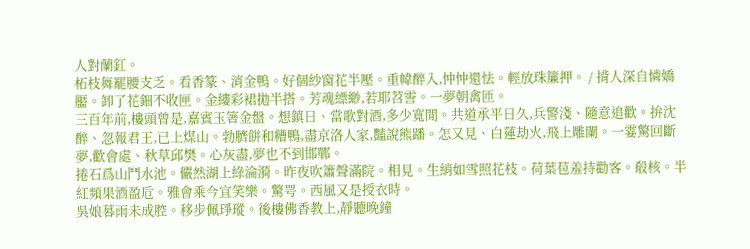人對蘭釭。
柘枝舞罷腰支乏。看香篆、消金鴨。好個紗窗花半壓。重幃醉入,忡忡還怯。輕放珠簾押。 / 揹人深自憐嬌靨。卸了花鈿不收匣。金縷彩裙拋半搭。芳魂縹緲,若耶苕霅。一夢朝禽匝。
三百年前,樓頭曾是,嘉賓玉箸金盤。想鎮日、當歌對酒,多少寬閒。共道承平日久,兵警淺、隨意追歡。拚沈醉、忽報君王,已上煤山。勃臍餅和糟鴨,盡京洛人家,豔說熊蹯。怎又見、白蓮劫火,飛上雕闌。一霎驚回斷夢,歡會處、秋草邱樊。心灰盡,夢也不到邯鄲。
捲石爲山鬥水池。儼然湖上綠淪漪。昨夜吹簫聲滿院。相見。生綃如雪照花枝。荷葉苞羞持勸客。殽核。半紅頻果酒盈卮。雅會乘今宜笑樂。驚咢。西風又是授衣時。
吳娘暮雨未成腔。移步佩琤瑽。後樓佛香教上,靜聽晚鐘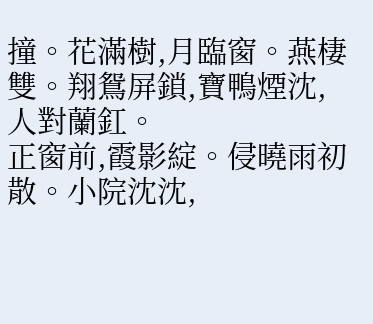撞。花滿樹,月臨窗。燕棲雙。翔鴛屏鎖,寶鴨煙沈,人對蘭釭。
正窗前,霞影綻。侵曉雨初散。小院沈沈,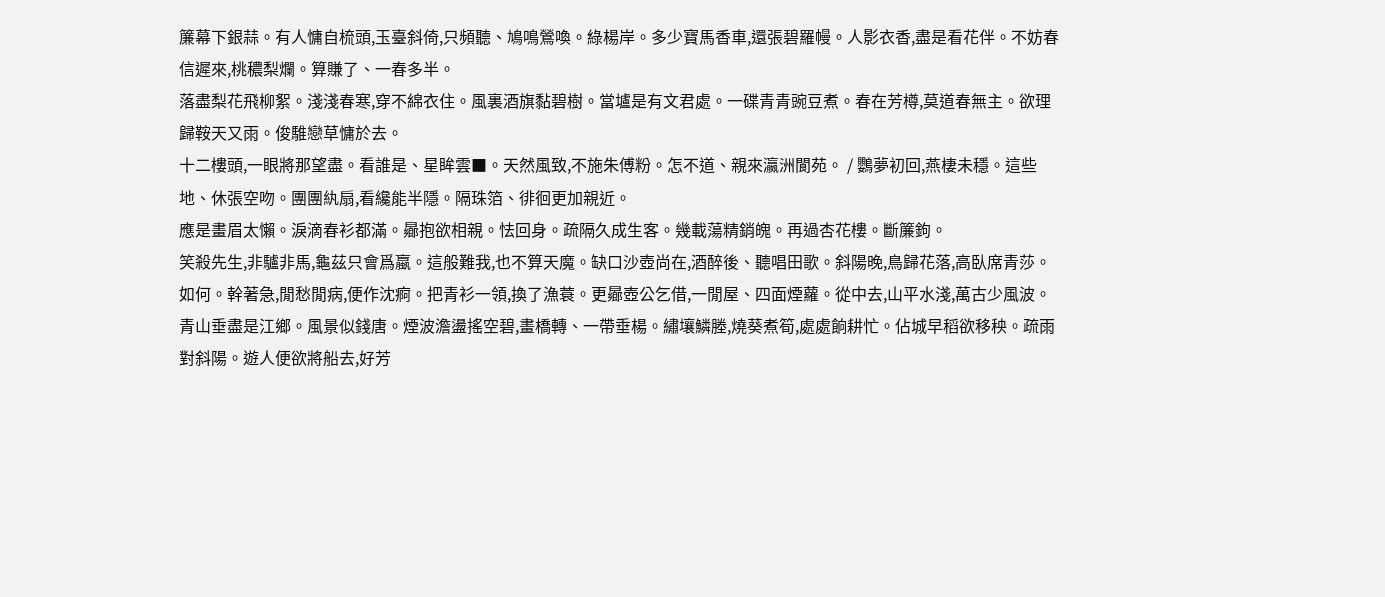簾幕下銀蒜。有人慵自梳頭,玉臺斜倚,只頻聽、鳩鳴鶯喚。綠楊岸。多少寶馬香車,還張碧羅幔。人影衣香,盡是看花伴。不妨春信遲來,桃穠梨爛。算賺了、一春多半。
落盡梨花飛柳絮。淺淺春寒,穿不綿衣住。風裏酒旗黏碧樹。當壚是有文君處。一碟青青豌豆煮。春在芳樽,莫道春無主。欲理歸鞍天又雨。俊騅戀草慵於去。
十二樓頭,一眼將那望盡。看誰是、星眸雲■。天然風致,不施朱傅粉。怎不道、親來瀛洲閬苑。 / 鸚夢初回,燕棲未穩。這些地、休張空吻。團團紈扇,看纔能半隱。隔珠箔、徘徊更加親近。
應是畫眉太懶。淚滴春衫都滿。曏抱欲相親。怯回身。疏隔久成生客。幾載蕩精銷魄。再過杏花樓。斷簾鉤。
笑殺先生,非驢非馬,龜茲只會爲蠃。這般難我,也不算天魔。缺口沙壺尚在,酒醉後、聽唱田歌。斜陽晚,鳥歸花落,高臥席青莎。如何。幹著急,閒愁閒病,便作沈痾。把青衫一領,換了漁蓑。更曏壺公乞借,一閒屋、四面煙蘿。從中去,山平水淺,萬古少風波。
青山垂盡是江鄉。風景似錢唐。煙波澹盪搖空碧,畫橋轉、一帶垂楊。繡壤鱗塍,燒葵煮筍,處處餉耕忙。佔城早稻欲移秧。疏雨對斜陽。遊人便欲將船去,好芳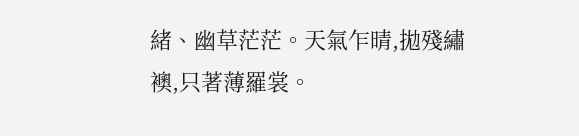緒、幽草茫茫。天氣乍晴,拋殘繡襖,只著薄羅裳。